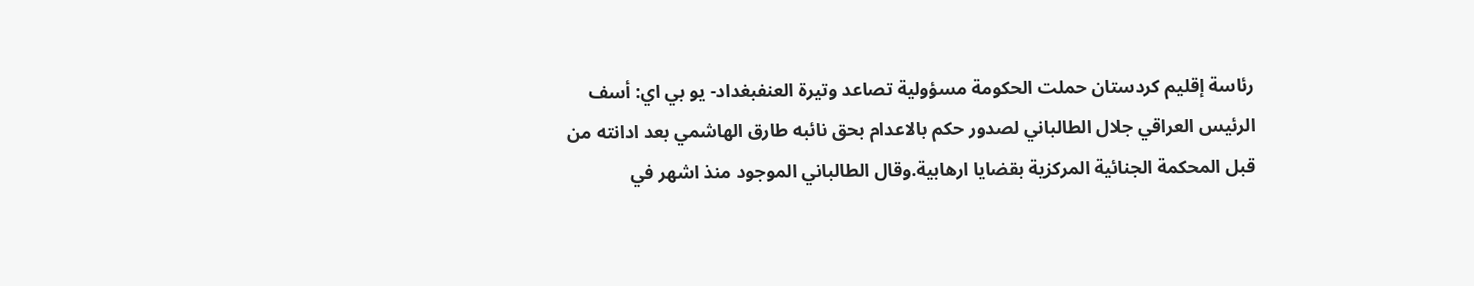رئاسة إقليم كردستان حملت الحكومة مسؤولية تصاعد وتيرة العنفبغداد- يو بي اي: أسف الرئيس العراقي جلال الطالباني لصدور حكم بالاعدام بحق نائبه طارق الهاشمي بعد ادانته من قبل المحكمة الجنائية المركزية بقضايا ارهابية.وقال الطالباني الموجود منذ اشهر في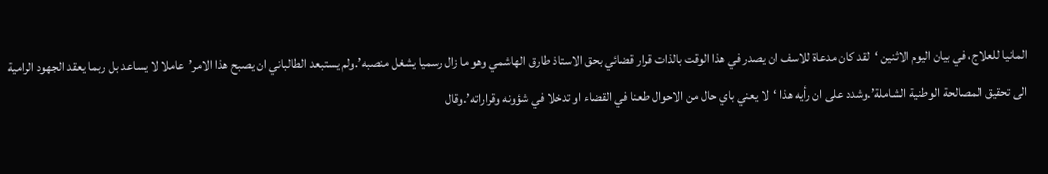المانيا للعلاج، في بيان اليوم الاثنين ‘لقد كان مدعاة للاسف ان يصدر في هذا الوقت بالذات قرار قضائي بحق الاستاذ طارق الهاشمي وهو ما زال رسميا يشغل منصبه’.ولم يستبعد الطالباني ان يصبح هذا الامر’عاملا لا يساعد بل ربما يعقد الجهود الرامية الى تحقيق المصالحة الوطنية الشاملة’.وشدد على ان رأيه هذا ‘لا يعني باي حال من الاحوال طعنا في القضاء او تدخلا في شؤونه وقراراته’.وقال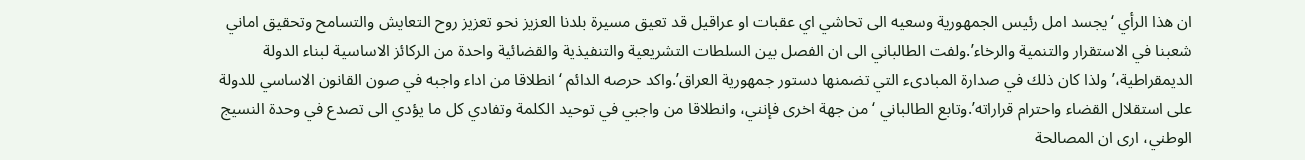ان هذا الرأي ‘يجسد امل رئيس الجمهورية وسعيه الى تحاشي اي عقبات او عراقيل قد تعيق مسيرة بلدنا العزيز نحو تعزيز روح التعايش والتسامح وتحقيق اماني شعبنا في الاستقرار والتنمية والرخاء’.ولفت الطالباني الى ان الفصل بين السلطات التشريعية والتنفيذية والقضائية واحدة من الركائز الاساسية لبناء الدولة الديمقراطية،’ولذا كان ذلك في صدارة المبادىء التي تضمنها دستور جمهورية العراق’.واكد حرصه الدائم ‘انطلاقا من اداء واجبه في صون القانون الاساسي للدولة على استقلال القضاء واحترام قراراته’.وتابع الطالباني ‘من جهة اخرى فإنني، وانطلاقا من واجبي في توحيد الكلمة وتفادي كل ما يؤدي الى تصدع في وحدة النسيج الوطني، ارى ان المصالحة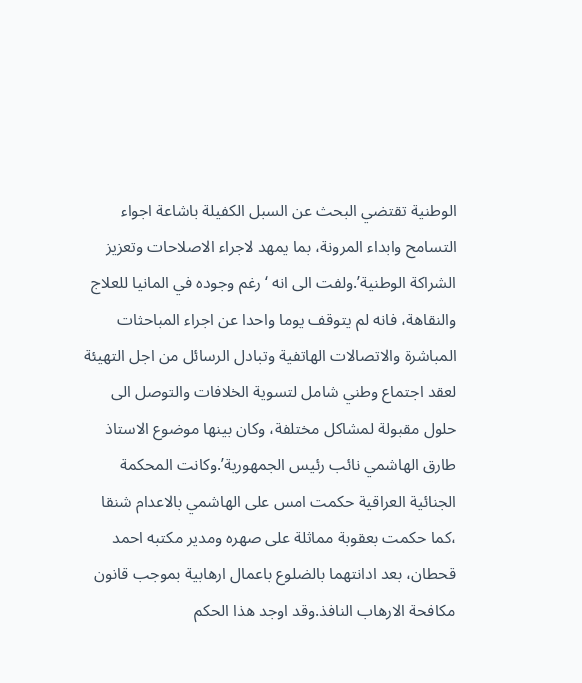الوطنية تقتضي البحث عن السبل الكفيلة باشاعة اجواء التسامح وابداء المرونة، بما يمهد لاجراء الاصلاحات وتعزيز الشراكة الوطنية’.ولفت الى انه ‘رغم وجوده في المانيا للعلاج والنقاهة، فانه لم يتوقف يوما واحدا عن اجراء المباحثات المباشرة والاتصالات الهاتفية وتبادل الرسائل من اجل التهيئة لعقد اجتماع وطني شامل لتسوية الخلافات والتوصل الى حلول مقبولة لمشاكل مختلفة، وكان بينها موضوع الاستاذ طارق الهاشمي نائب رئيس الجمهورية’.وكانت المحكمة الجنائية العراقية حكمت امس على الهاشمي بالاعدام شنقا ،كما حكمت بعقوبة مماثلة على صهره ومدير مكتبه احمد قحطان، بعد ادانتهما بالضلوع باعمال ارهابية بموجب قانون مكافحة الارهاب النافذ.وقد اوجد هذا الحكم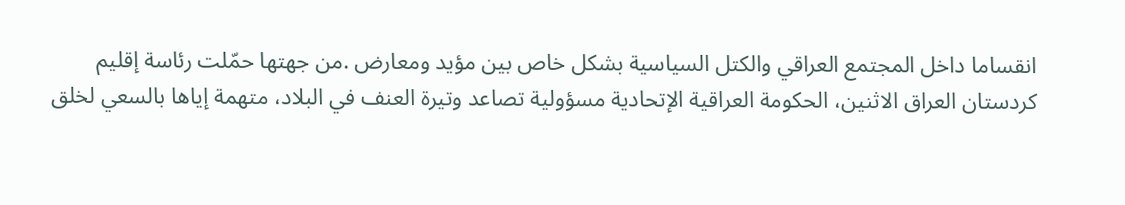انقساما داخل المجتمع العراقي والكتل السياسية بشكل خاص بين مؤيد ومعارض .من جهتها حمّلت رئاسة إقليم كردستان العراق الاثنين، الحكومة العراقية الإتحادية مسؤولية تصاعد وتيرة العنف في البلاد، متهمة إياها بالسعي لخلق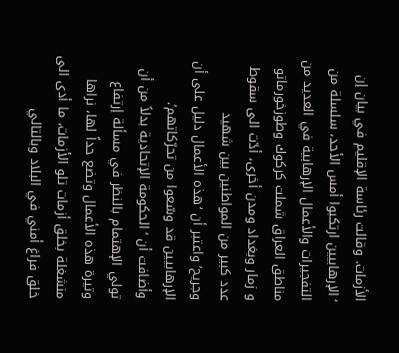الأزمات. وقالت رئاسة الإقليم في بيان إن ‘الإرهابيين ارتكبوا أمس الأحد، سلسلة من التفجيرات والأعمال الإرهابية في العديد من مناطق العراق شملت كركوك وطوزخورماتو و زمار وبغداد ومدن أخرى، أدّت الى سقوط عدد كبير من المواطنين بين شهيد وجريح’واعتبر أن ‘هذه الأعمال دليل على أن الإرهابيين قد وسّعوا من تحرّكاتهم’. وأضافت أن ‘الحكومة الإتحادية بدلاً من أن تولي الإهتمام بالنظر في مسألة إرتفاع وتيرة هذه الأعمال وتضع حداً لها، نراها منشغلة بخلق أزمات تلو الأزمات، ما أدى الى خلق فراغ أمني في البلاد وبالتالي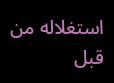استغلاله من قبل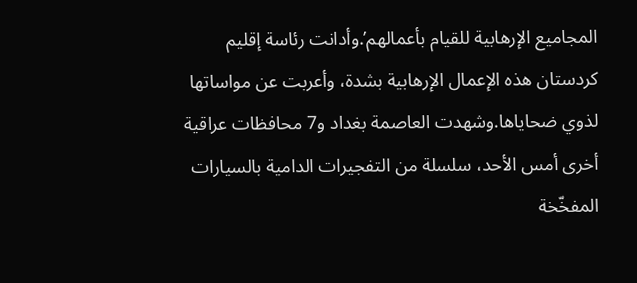المجاميع الإرهابية للقيام بأعمالهم’.وأدانت رئاسة إقليم كردستان هذه الإعمال الإرهابية بشدة، وأعربت عن مواساتها لذوي ضحاياها.وشهدت العاصمة بغداد و7 محافظات عراقية أخرى أمس الأحد، سلسلة من التفجيرات الدامية بالسيارات المفخّخة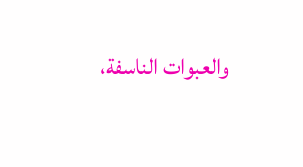والعبوات الناسفة،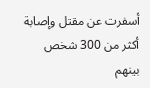أسفرت عن مقتل وإصابة أكثر من 300 شخص بينهم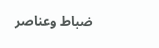ضباط وعناصر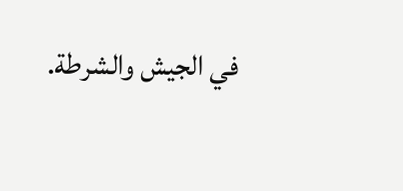في الجيش والشرطة.